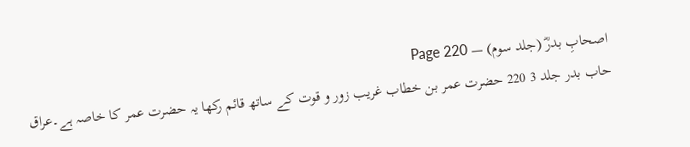اصحابِ بدرؓ (جلد سوم) — Page 220
حاب بدر جلد 3 220 حضرت عمر بن خطاب غریب زور و قوت کے ساتھ قائم رکھا یہ حضرت عمر کا خاصہ ہے۔عراق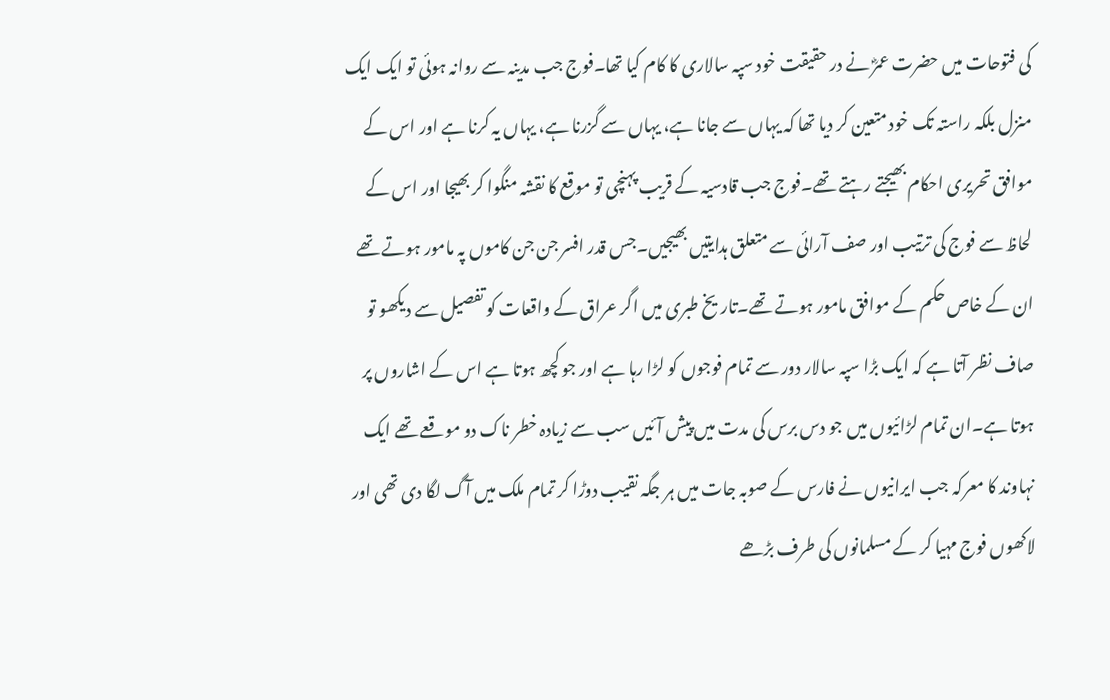کی فتوحات میں حضرت عمرؓ نے در حقیقت خود سپہ سالاری کا کام کیا تھا۔فوج جب مدینہ سے روانہ ہوئی تو ایک ایک منزل بلکہ راستہ تک خود متعین کر دیا تھا کہ یہاں سے جانا ہے، یہاں سے گزرنا ہے، یہاں یہ کرنا ہے اور اس کے موافق تحریری احکام بھیجتے رہتے تھے۔فوج جب قادسیہ کے قریب پہنچی تو موقع کا نقشہ منگوا کر بھیجا اور اس کے لحاظ سے فوج کی ترتیب اور صف آرائی سے متعلق ہدایتیں بھیجیں۔جس قدر افسر جن جن کاموں پہ مامور ہوتے تھے ان کے خاص حکم کے موافق مامور ہوتے تھے۔تاریخ طبری میں اگر عراق کے واقعات کو تفصیل سے دیکھو تو صاف نظر آتا ہے کہ ایک بڑا سپہ سالار دور سے تمام فوجوں کو لڑا رہا ہے اور جو کچھ ہوتا ہے اس کے اشاروں پر ہوتا ہے۔ان تمام لڑائیوں میں جو دس برس کی مدت میں پیش آئیں سب سے زیادہ خطر ناک دو موقعے تھے ایک نہاوند کا معرکہ جب ایرانیوں نے فارس کے صوبہ جات میں ہر جگہ نقیب دوڑا کر تمام ملک میں آگ لگا دی تھی اور لاکھوں فوج مہیا کر کے مسلمانوں کی طرف بڑھے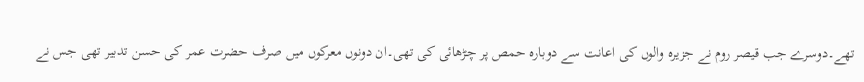تھے۔دوسرے جب قیصر روم نے جزیرہ والوں کی اعانت سے دوبارہ حمص پر چڑھائی کی تھی۔ان دونوں معرکوں میں صرف حضرت عمر کی حسن تدبیر تھی جس نے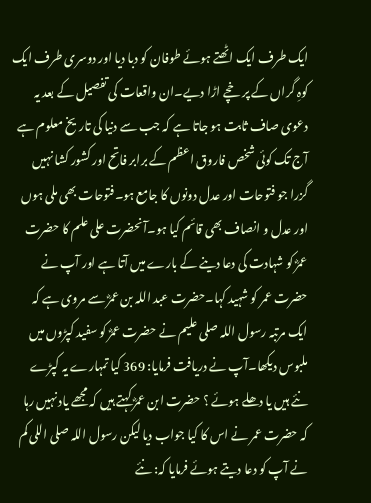ایک طرف ایک اٹھتے ہوئے طوفان کو دبا دیا اور دوسری طرف ایک کوہِ گراں کے پر خچے اڑا دیے۔ان واقعات کی تفصیل کے بعد یہ دعوی صاف ثابت ہو جاتا ہے کہ جب سے دنیا کی تاریخ معلوم ہے آج تک کوئی شخص فاروق اعظم کے برابر فاتح اور کشور کشا نہیں گزرا جو فتوحات اور عدل دونوں کا جامع ہو۔فتوحات بھی ملی ہوں اور عدل و انصاف بھی قائم کیا ہو۔آنحضرت علی علم کا حضرت عمرؓ کو شہادت کی دعا دینے کے بارے میں آتا ہے اور آپ نے حضرت عمر کو شہید کہا۔حضرت عبد اللہ بن عمرؓ سے مروی ہے کہ ایک مرتبہ رسول اللہ صلی علیم نے حضرت عمرؓ کو سفید کپڑوں میں ملبوس دیکھا۔آپ نے دریافت فرمایا: 369 کیا تمہارے یہ کپڑے نئے ہیں یا دھلے ہوئے ؟ حضرت ابن عمرؓ کہتے ہیں کہ مجھے یاد نہیں رہا کہ حضرت عمر نے اس کا کیا جواب دیا لیکن رسول اللہ صلی اللی کم نے آپ کو دعا دیتے ہوئے فرمایا کہ: نئے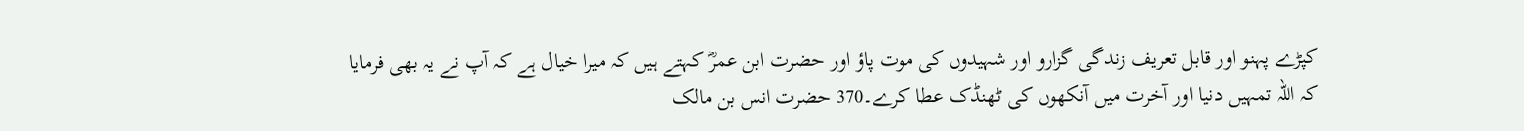کپڑے پہنو اور قابل تعریف زندگی گزارو اور شہیدوں کی موت پاؤ اور حضرت ابن عمرؓ کہتے ہیں کہ میرا خیال ہے کہ آپ نے یہ بھی فرمایا کہ اللہ تمہیں دنیا اور آخرت میں آنکھوں کی ٹھنڈک عطا کرے۔370 حضرت انس بن مالک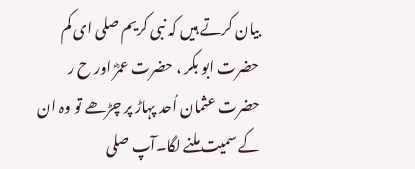بیان کرتے ہیں کہ نبی کریم صلی ای کم حضرت ابو بکر ، حضرت عمرؓ اور ح ر حضرت عثمان اُحد پہاڑ پر چڑھے تو وہ ان کے سمیت ملنے لگا۔آپ صلی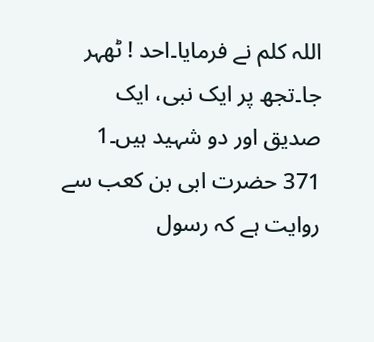اللہ کلم نے فرمایا۔احد ! ٹھہر جا۔تجھ پر ایک نبی، ایک صدیق اور دو شہید ہیں۔1 371 حضرت ابی بن کعب سے روایت ہے کہ رسول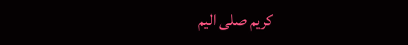کریم صلی الیم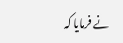نے فرمایا کہ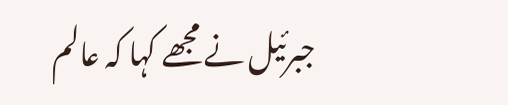جبرئیل نے مجھے کہا کہ عالم